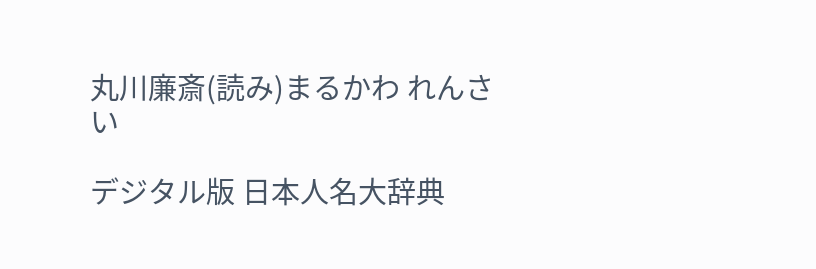丸川廉斎(読み)まるかわ れんさい

デジタル版 日本人名大辞典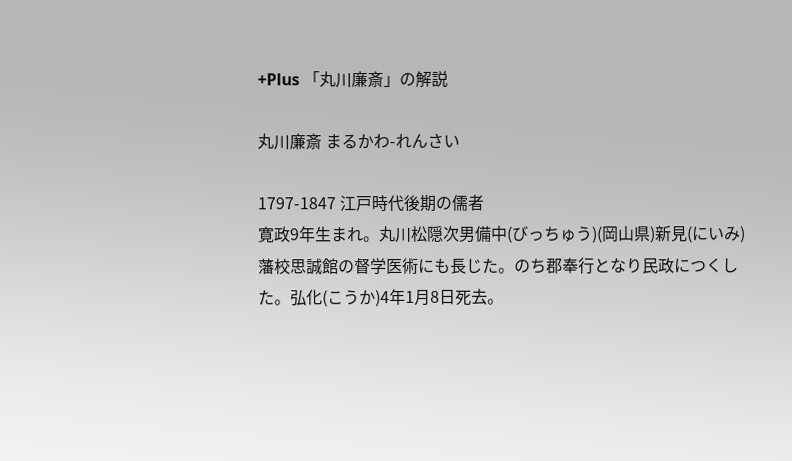+Plus 「丸川廉斎」の解説

丸川廉斎 まるかわ-れんさい

1797-1847 江戸時代後期の儒者
寛政9年生まれ。丸川松隠次男備中(びっちゅう)(岡山県)新見(にいみ)藩校思誠館の督学医術にも長じた。のち郡奉行となり民政につくした。弘化(こうか)4年1月8日死去。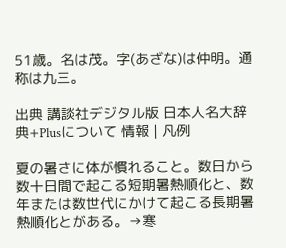51歳。名は茂。字(あざな)は仲明。通称は九三。

出典 講談社デジタル版 日本人名大辞典+Plusについて 情報 | 凡例

夏の暑さに体が慣れること。数日から数十日間で起こる短期暑熱順化と、数年または数世代にかけて起こる長期暑熱順化とがある。→寒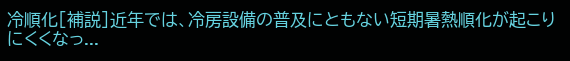冷順化[補説]近年では、冷房設備の普及にともない短期暑熱順化が起こりにくくなっ...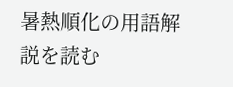暑熱順化の用語解説を読む